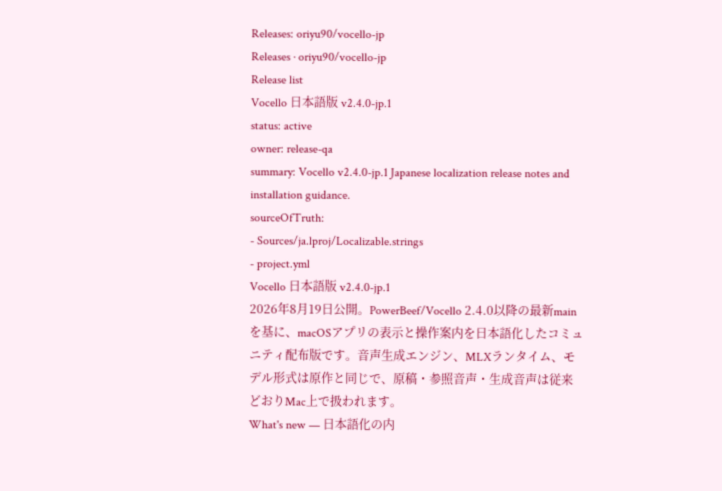Releases: oriyu90/vocello-jp
Releases · oriyu90/vocello-jp
Release list
Vocello 日本語版 v2.4.0-jp.1
status: active
owner: release-qa
summary: Vocello v2.4.0-jp.1 Japanese localization release notes and installation guidance.
sourceOfTruth:
- Sources/ja.lproj/Localizable.strings
- project.yml
Vocello 日本語版 v2.4.0-jp.1
2026年8月19日公開。PowerBeef/Vocello 2.4.0以降の最新mainを基に、macOSアプリの表示と操作案内を日本語化したコミュニティ配布版です。音声生成エンジン、MLXランタイム、モデル形式は原作と同じで、原稿・参照音声・生成音声は従来どおりMac上で扱われます。
What's new — 日本語化の内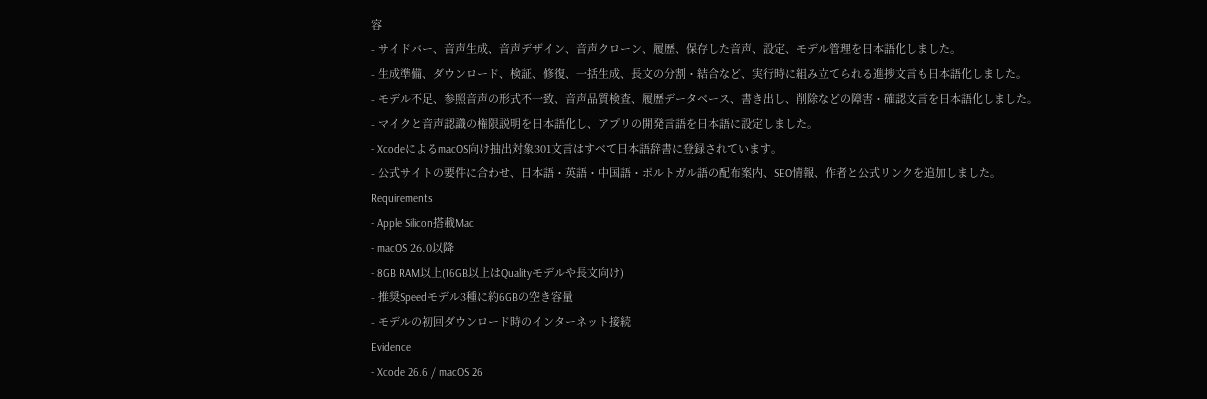容
- サイドバー、音声生成、音声デザイン、音声クローン、履歴、保存した音声、設定、モデル管理を日本語化しました。
- 生成準備、ダウンロード、検証、修復、一括生成、長文の分割・結合など、実行時に組み立てられる進捗文言も日本語化しました。
- モデル不足、参照音声の形式不一致、音声品質検査、履歴データベース、書き出し、削除などの障害・確認文言を日本語化しました。
- マイクと音声認識の権限説明を日本語化し、アプリの開発言語を日本語に設定しました。
- XcodeによるmacOS向け抽出対象301文言はすべて日本語辞書に登録されています。
- 公式サイトの要件に合わせ、日本語・英語・中国語・ポルトガル語の配布案内、SEO情報、作者と公式リンクを追加しました。
Requirements
- Apple Silicon搭載Mac
- macOS 26.0以降
- 8GB RAM以上(16GB以上はQualityモデルや長文向け)
- 推奨Speedモデル3種に約6GBの空き容量
- モデルの初回ダウンロード時のインターネット接続
Evidence
- Xcode 26.6 / macOS 26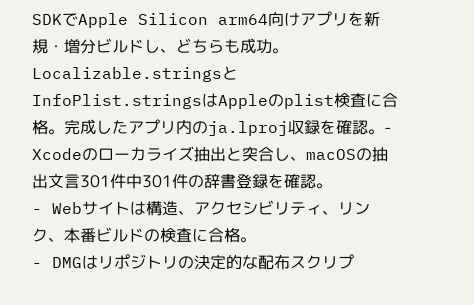SDKでApple Silicon arm64向けアプリを新規・増分ビルドし、どちらも成功。
Localizable.stringsとInfoPlist.stringsはAppleのplist検査に合格。完成したアプリ内のja.lproj収録を確認。- Xcodeのローカライズ抽出と突合し、macOSの抽出文言301件中301件の辞書登録を確認。
- Webサイトは構造、アクセシビリティ、リンク、本番ビルドの検査に合格。
- DMGはリポジトリの決定的な配布スクリプ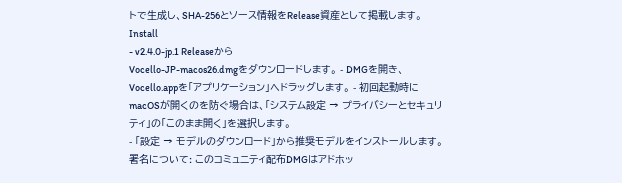トで生成し、SHA-256とソース情報をRelease資産として掲載します。
Install
- v2.4.0-jp.1 Releaseから
Vocello-JP-macos26.dmgをダウンロードします。 - DMGを開き、
Vocello.appを「アプリケーション」へドラッグします。 - 初回起動時にmacOSが開くのを防ぐ場合は、「システム設定 → プライバシーとセキュリティ」の「このまま開く」を選択します。
- 「設定 → モデルのダウンロード」から推奨モデルをインストールします。
署名について: このコミュニティ配布DMGはアドホッ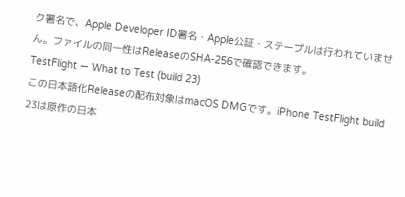ク署名で、Apple Developer ID署名・Apple公証・ステープルは行われていません。ファイルの同一性はReleaseのSHA-256で確認できます。
TestFlight — What to Test (build 23)
この日本語化Releaseの配布対象はmacOS DMGです。iPhone TestFlight build 23は原作の日本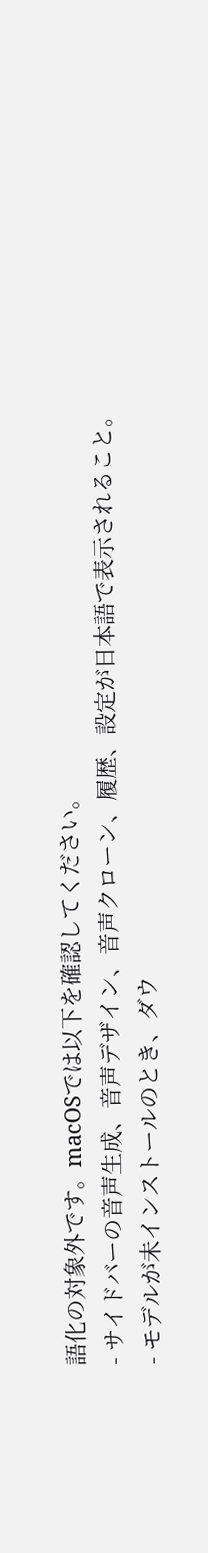語化の対象外です。macOSでは以下を確認してください。
- サイドバーの音声生成、音声デザイン、音声クローン、履歴、設定が日本語で表示されること。
- モデルが未インストールのとき、ダウ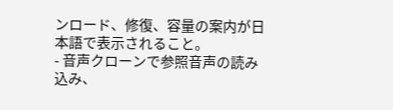ンロード、修復、容量の案内が日本語で表示されること。
- 音声クローンで参照音声の読み込み、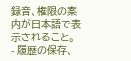録音、権限の案内が日本語で表示されること。
- 履歴の保存、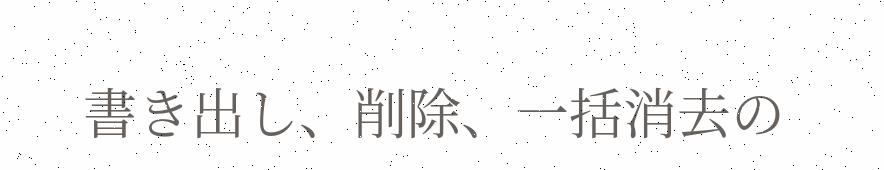書き出し、削除、一括消去の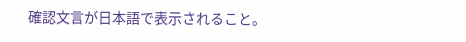確認文言が日本語で表示されること。